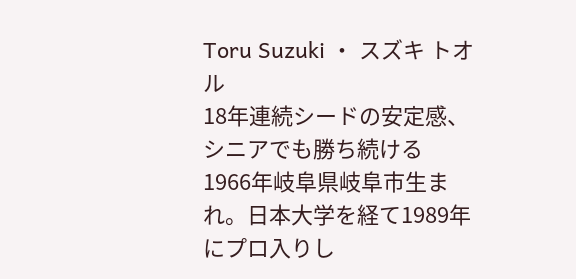Toru Suzuki ・ スズキ トオル
18年連続シードの安定感、シニアでも勝ち続ける
1966年岐阜県岐阜市生まれ。日本大学を経て1989年にプロ入りし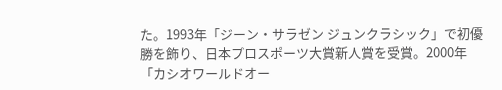た。1993年「ジーン・サラゼン ジュンクラシック」で初優勝を飾り、日本プロスポーツ大賞新人賞を受賞。2000年「カシオワールドオー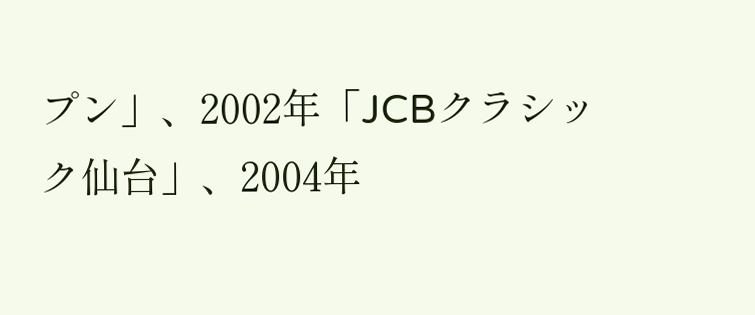プン」、2002年「JCBクラシック仙台」、2004年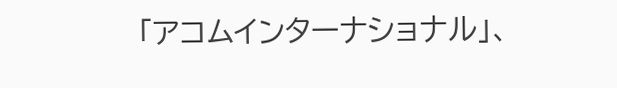「アコムインターナショナル」、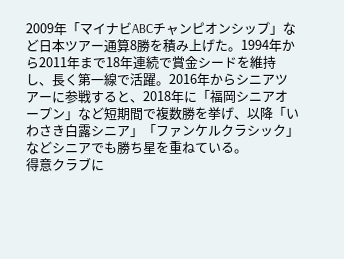2009年「マイナビABCチャンピオンシップ」など日本ツアー通算8勝を積み上げた。1994年から2011年まで18年連続で賞金シードを維持し、長く第一線で活躍。2016年からシニアツアーに参戦すると、2018年に「福岡シニアオープン」など短期間で複数勝を挙げ、以降「いわさき白露シニア」「ファンケルクラシック」などシニアでも勝ち星を重ねている。
得意クラブに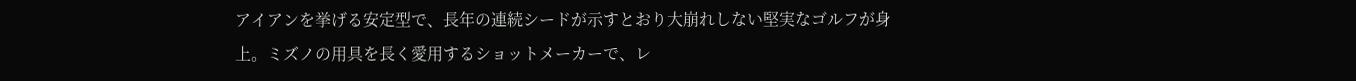アイアンを挙げる安定型で、長年の連続シードが示すとおり大崩れしない堅実なゴルフが身上。ミズノの用具を長く愛用するショットメーカーで、レ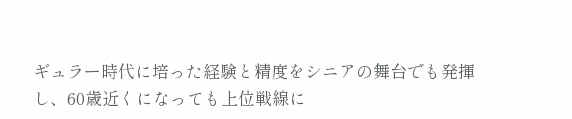ギュラー時代に培った経験と精度をシニアの舞台でも発揮し、60歳近くになっても上位戦線に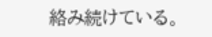絡み続けている。